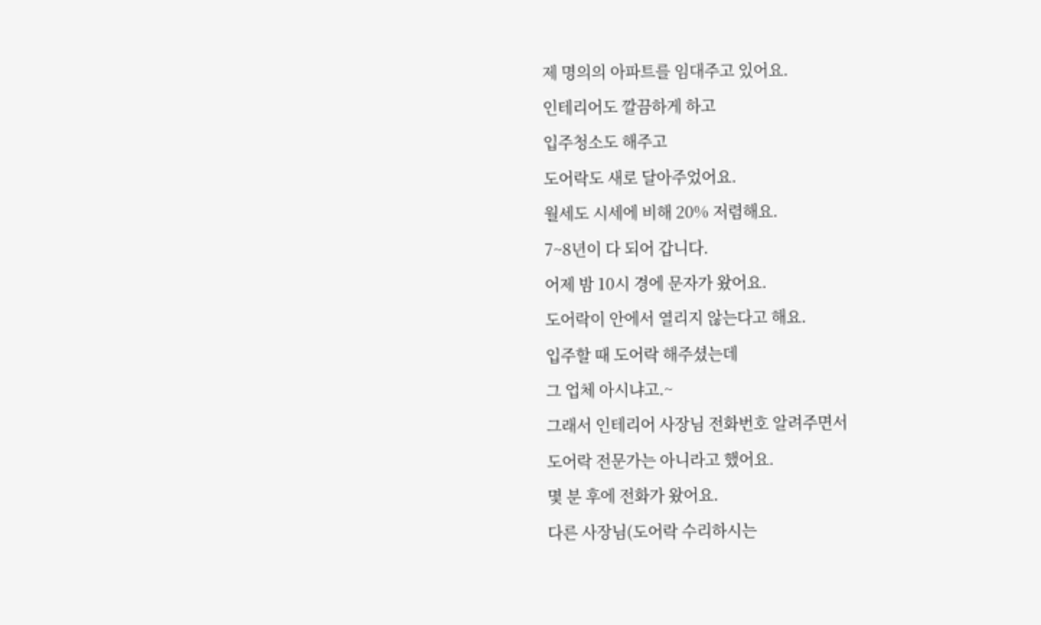제 명의의 아파트를 임대주고 있어요.
인테리어도 깔끔하게 하고
입주청소도 해주고
도어락도 새로 달아주었어요.
월세도 시세에 비해 20% 저렴해요.
7~8년이 다 되어 갑니다.
어제 밤 10시 경에 문자가 왔어요.
도어락이 안에서 열리지 않는다고 해요.
입주할 때 도어락 해주셨는데
그 업체 아시냐고.~
그래서 인테리어 사장님 전화번호 알려주면서
도어락 전문가는 아니라고 했어요.
몇 분 후에 전화가 왔어요.
다른 사장님(도어락 수리하시는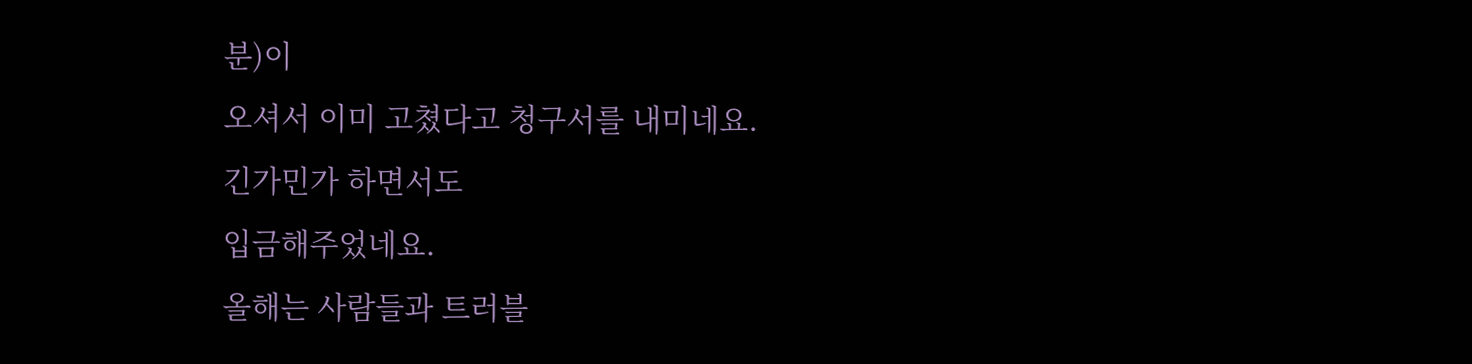분)이
오셔서 이미 고쳤다고 청구서를 내미네요.
긴가민가 하면서도
입금해주었네요.
올해는 사람들과 트러블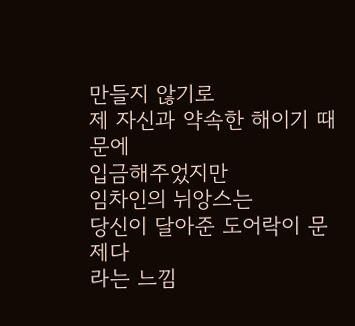만들지 않기로
제 자신과 약속한 해이기 때문에
입금해주었지만
임차인의 뉘앙스는
당신이 달아준 도어락이 문제다
라는 느낌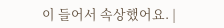이 들어서 속상했어요. |